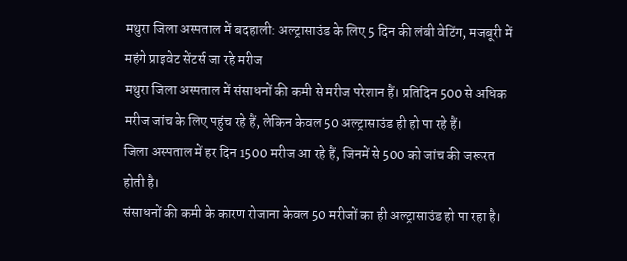मथुरा जिला अस्पताल में बदहाली: अल्ट्रासाउंड के लिए 5 दिन की लंबी वेटिंग, मजबूरी में महंगे प्राइवेट सेंटर्स जा रहे मरीज
मथुरा जिला अस्पताल में संसाधनों की कमी से मरीज परेशान हैं। प्रतिदिन 500 से अधिक मरीज जांच के लिए पहुंच रहे हैं, लेकिन केवल 50 अल्ट्रासाउंड ही हो पा रहे हैं।
जिला अस्पताल में हर दिन 1500 मरीज आ रहे हैं, जिनमें से 500 को जांच की जरूरत होती है।
संसाधनों की कमी के कारण रोजाना केवल 50 मरीजों का ही अल्ट्रासाउंड हो पा रहा है।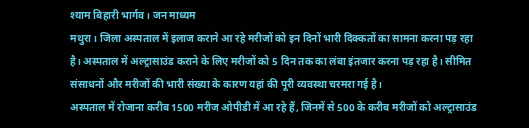श्याम बिहारी भार्गव। जन माध्यम
मथुरा। जिला अस्पताल में इलाज कराने आ रहे मरीजों को इन दिनों भारी दिक्कतों का सामना करना पड़ रहा है। अस्पताल में अल्ट्रासाउंड कराने के लिए मरीजों को 5 दिन तक का लंबा इंतजार करना पड़ रहा है। सीमित संसाधनों और मरीजों की भारी संख्या के कारण यहां की पूरी व्यवस्था चरमरा गई है।
अस्पताल में रोजाना करीब 1500 मरीज ओपीडी में आ रहे हैं, जिनमें से 500 के करीब मरीजों को अल्ट्रासाउंड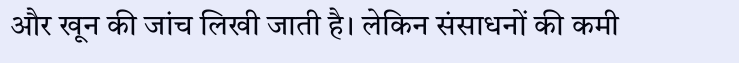और खून की जांच लिखी जाती है। लेकिन संसाधनों की कमी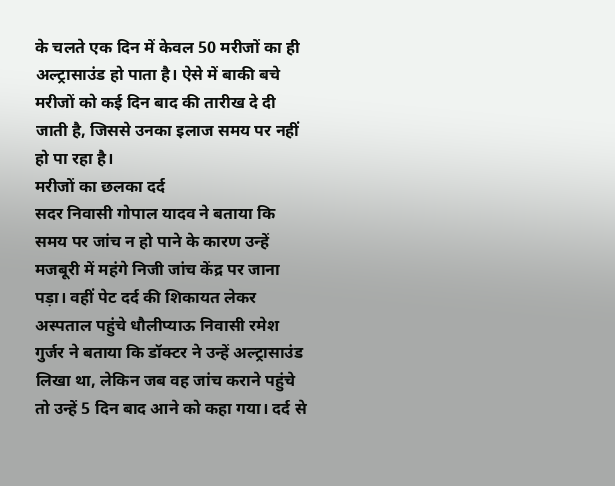के चलते एक दिन में केवल 50 मरीजों का ही अल्ट्रासाउंड हो पाता है। ऐसे में बाकी बचे मरीजों को कई दिन बाद की तारीख दे दी जाती है, जिससे उनका इलाज समय पर नहीं हो पा रहा है।
मरीजों का छलका दर्द
सदर निवासी गोपाल यादव ने बताया कि समय पर जांच न हो पाने के कारण उन्हें मजबूरी में महंगे निजी जांच केंद्र पर जाना पड़ा। वहीं पेट दर्द की शिकायत लेकर अस्पताल पहुंचे धौलीप्याऊ निवासी रमेश गुर्जर ने बताया कि डॉक्टर ने उन्हें अल्ट्रासाउंड लिखा था, लेकिन जब वह जांच कराने पहुंचे तो उन्हें 5 दिन बाद आने को कहा गया। दर्द से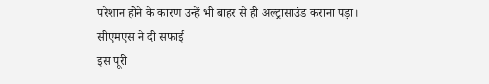परेशान होने के कारण उन्हें भी बाहर से ही अल्ट्रासाउंड कराना पड़ा।
सीएमएस ने दी सफाई
इस पूरी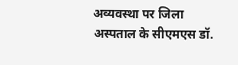अव्यवस्था पर जिला अस्पताल के सीएमएस डॉ.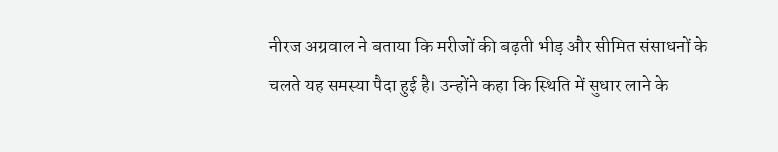नीरज अग्रवाल ने बताया कि मरीजों की बढ़ती भीड़ और सीमित संसाधनों के चलते यह समस्या पैदा हुई है। उन्होंने कहा कि स्थिति में सुधार लाने के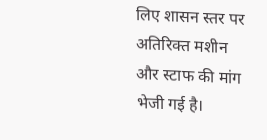लिए शासन स्तर पर अतिरिक्त मशीन और स्टाफ की मांग भेजी गई है।